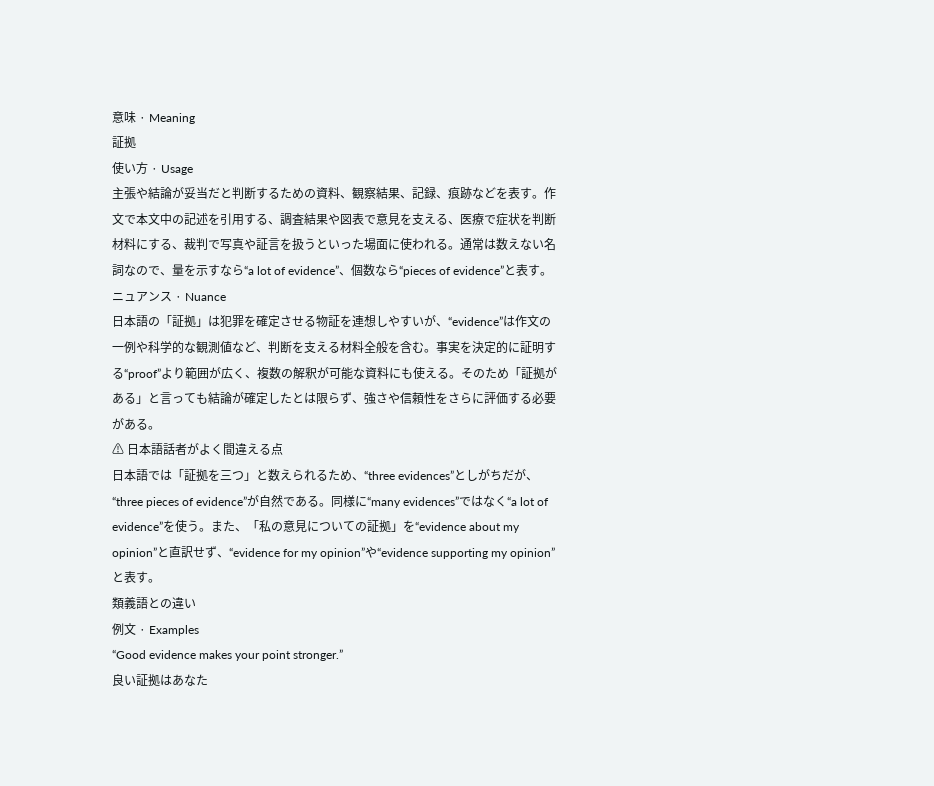意味 · Meaning
証拠
使い方 · Usage
主張や結論が妥当だと判断するための資料、観察結果、記録、痕跡などを表す。作文で本文中の記述を引用する、調査結果や図表で意見を支える、医療で症状を判断材料にする、裁判で写真や証言を扱うといった場面に使われる。通常は数えない名詞なので、量を示すなら“a lot of evidence”、個数なら“pieces of evidence”と表す。
ニュアンス · Nuance
日本語の「証拠」は犯罪を確定させる物証を連想しやすいが、“evidence”は作文の一例や科学的な観測値など、判断を支える材料全般を含む。事実を決定的に証明する“proof”より範囲が広く、複数の解釈が可能な資料にも使える。そのため「証拠がある」と言っても結論が確定したとは限らず、強さや信頼性をさらに評価する必要がある。
⚠ 日本語話者がよく間違える点
日本語では「証拠を三つ」と数えられるため、“three evidences”としがちだが、“three pieces of evidence”が自然である。同様に“many evidences”ではなく“a lot of evidence”を使う。また、「私の意見についての証拠」を“evidence about my opinion”と直訳せず、“evidence for my opinion”や“evidence supporting my opinion”と表す。
類義語との違い
例文 · Examples
“Good evidence makes your point stronger.”
良い証拠はあなた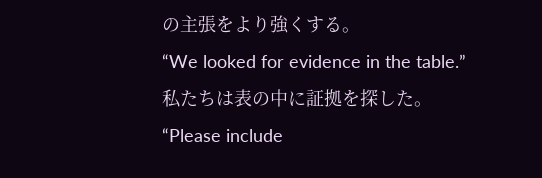の主張をより強くする。
“We looked for evidence in the table.”
私たちは表の中に証拠を探した。
“Please include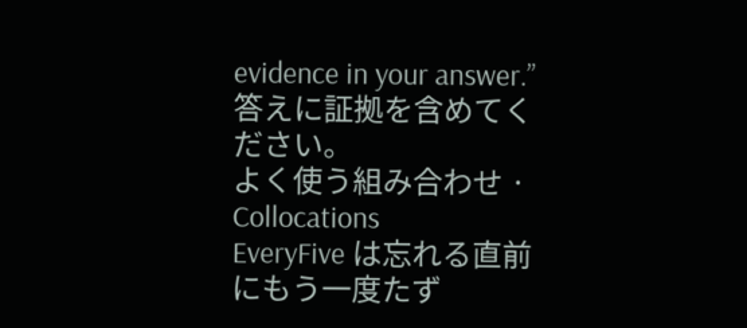evidence in your answer.”
答えに証拠を含めてください。
よく使う組み合わせ · Collocations
EveryFive は忘れる直前にもう一度たず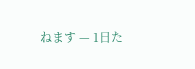ねます — 1日た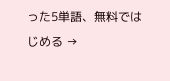った5単語、無料ではじめる →